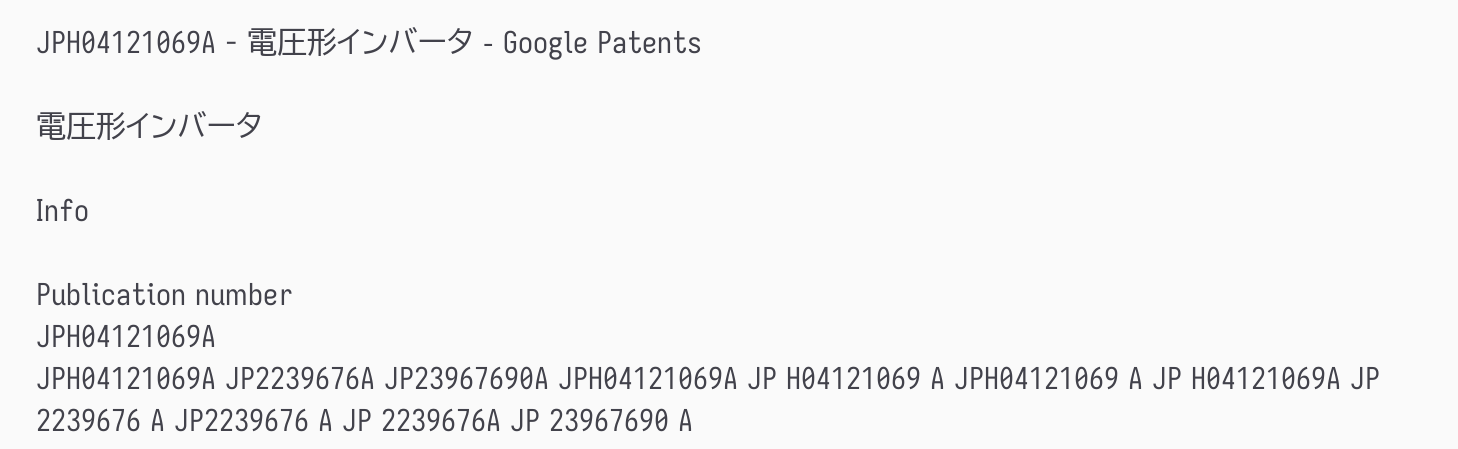JPH04121069A - 電圧形インバータ - Google Patents

電圧形インバータ

Info

Publication number
JPH04121069A
JPH04121069A JP2239676A JP23967690A JPH04121069A JP H04121069 A JPH04121069 A JP H04121069A JP 2239676 A JP2239676 A JP 2239676A JP 23967690 A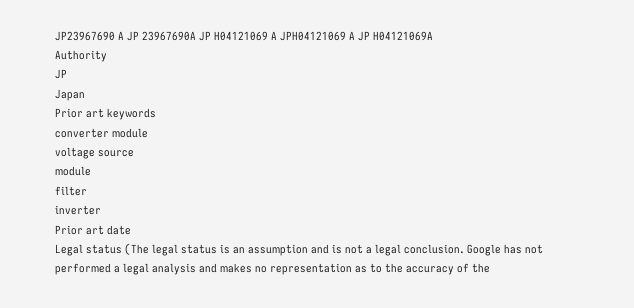JP23967690 A JP 23967690A JP H04121069 A JPH04121069 A JP H04121069A
Authority
JP
Japan
Prior art keywords
converter module
voltage source
module
filter
inverter
Prior art date
Legal status (The legal status is an assumption and is not a legal conclusion. Google has not performed a legal analysis and makes no representation as to the accuracy of the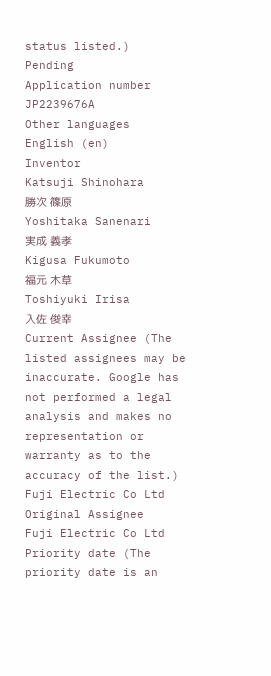status listed.)
Pending
Application number
JP2239676A
Other languages
English (en)
Inventor
Katsuji Shinohara
勝次 篠原
Yoshitaka Sanenari
実成 義孝
Kigusa Fukumoto
福元 木草
Toshiyuki Irisa
入佐 俊幸
Current Assignee (The listed assignees may be inaccurate. Google has not performed a legal analysis and makes no representation or warranty as to the accuracy of the list.)
Fuji Electric Co Ltd
Original Assignee
Fuji Electric Co Ltd
Priority date (The priority date is an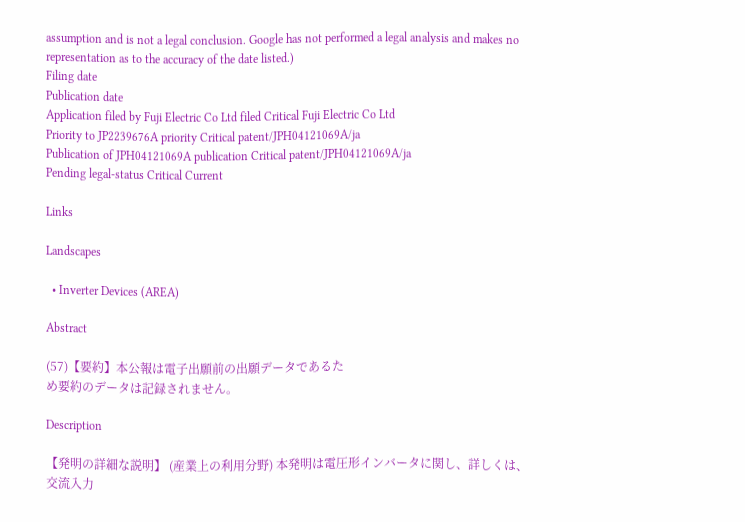assumption and is not a legal conclusion. Google has not performed a legal analysis and makes no representation as to the accuracy of the date listed.)
Filing date
Publication date
Application filed by Fuji Electric Co Ltd filed Critical Fuji Electric Co Ltd
Priority to JP2239676A priority Critical patent/JPH04121069A/ja
Publication of JPH04121069A publication Critical patent/JPH04121069A/ja
Pending legal-status Critical Current

Links

Landscapes

  • Inverter Devices (AREA)

Abstract

(57)【要約】本公報は電子出願前の出願データであるた
め要約のデータは記録されません。

Description

【発明の詳細な説明】 (産業上の利用分野) 本発明は電圧形インバータに関し、詳しくは、交流入力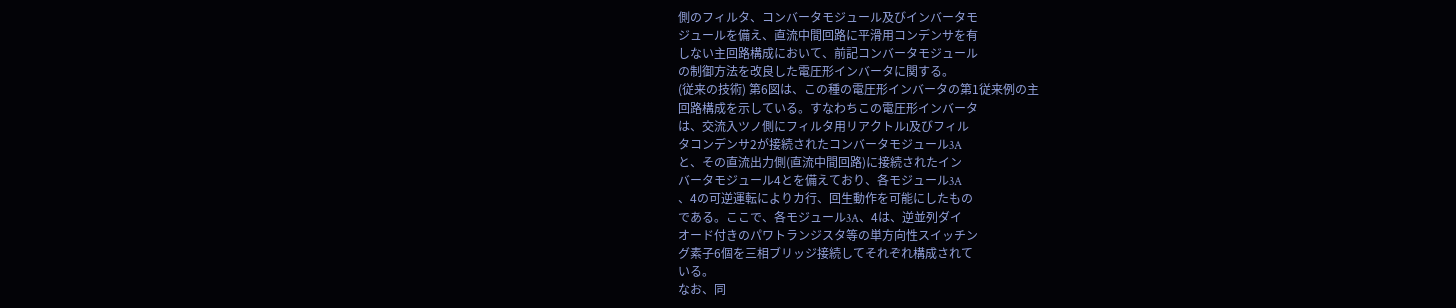側のフィルタ、コンバータモジュール及びインバータモ
ジュールを備え、直流中間回路に平滑用コンデンサを有
しない主回路構成において、前記コンバータモジュール
の制御方法を改良した電圧形インバータに関する。
(従来の技術) 第6図は、この種の電圧形インバータの第1従来例の主
回路構成を示している。すなわちこの電圧形インバータ
は、交流入ツノ側にフィルタ用リアクトルl及びフィル
タコンデンサ2が接続されたコンバータモジュール3A
と、その直流出力側(直流中間回路)に接続されたイン
バータモジュール4とを備えており、各モジュール3A
、4の可逆運転によりカ行、回生動作を可能にしたもの
である。ここで、各モジュール3A、4は、逆並列ダイ
オード付きのパワトランジスタ等の単方向性スイッチン
グ素子6個を三相ブリッジ接続してそれぞれ構成されて
いる。
なお、同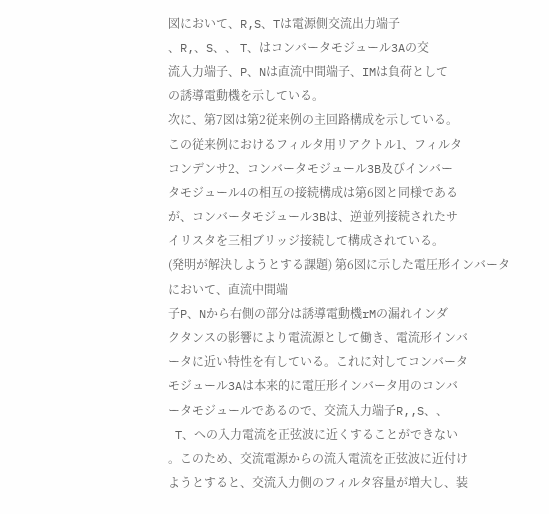図において、R,S、Tは電源側交流出力端子
、R,、S、、 T、はコンバータモジュール3Aの交
流入力端子、P、Nは直流中間端子、IMは負荷として
の誘導電動機を示している。
次に、第7図は第2従来例の主回路構成を示している。
この従来例におけるフィルタ用リアクトル1、フィルタ
コンデンサ2、コンバータモジュール3B及びインバー
タモジュール4の相互の接続構成は第6図と同様である
が、コンバータモジュール3Bは、逆並列接続されたサ
イリスタを三相ブリッジ接続して構成されている。
(発明が解決しようとする課題) 第6図に示した電圧形インバータにおいて、直流中間端
子P、Nから右側の部分は誘導電動機rMの漏れインダ
クタンスの影響により電流源として働き、電流形インバ
ータに近い特性を有している。これに対してコンバータ
モジュール3Aは本来的に電圧形インバータ用のコンバ
ータモジュールであるので、交流入力端子R,,S、、
 T、への入力電流を正弦波に近くすることができない
。このため、交流電源からの流入電流を正弦波に近付け
ようとすると、交流入力側のフィルタ容量が増大し、装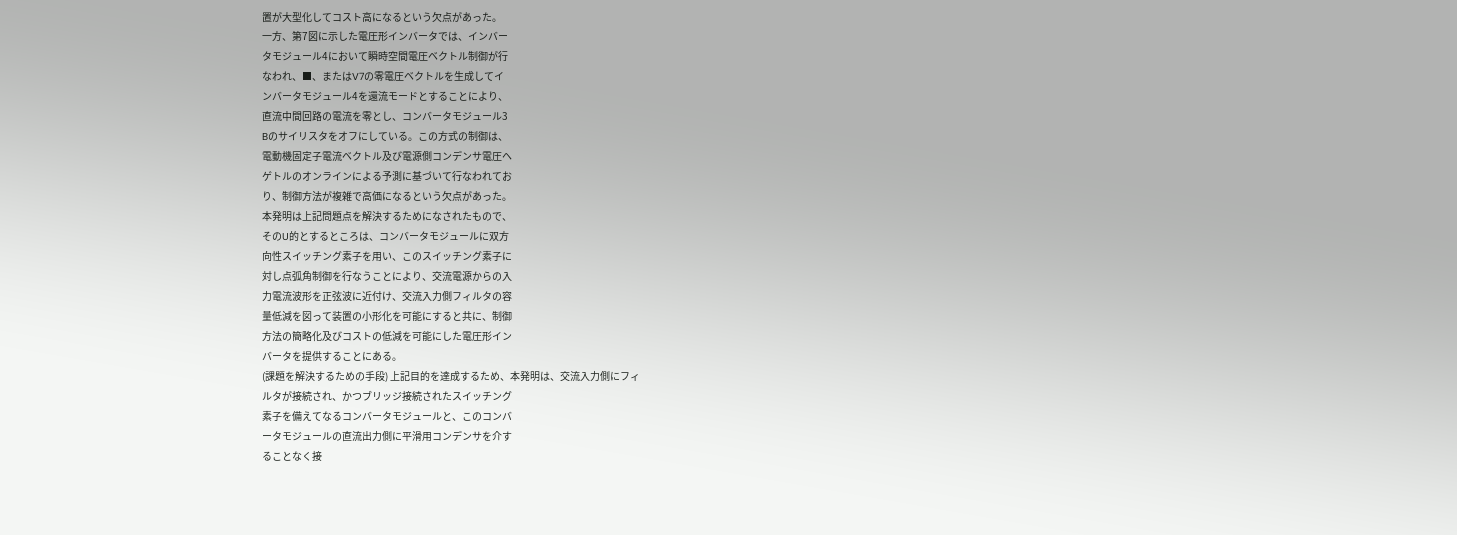置が大型化してコスト高になるという欠点があった。
一方、第7図に示した電圧形インバータでは、インバー
タモジュール4において瞬時空間電圧ベクトル制御が行
なわれ、■、またはV7の零電圧ベクトルを生成してイ
ンバータモジュール4を還流モードとすることにより、
直流中間回路の電流を零とし、コンバータモジュール3
Bのサイリスタをオフにしている。この方式の制御は、
電動機固定子電流ベクトル及び電源側コンデンサ電圧ヘ
ゲトルのオンラインによる予測に基づいて行なわれてお
り、制御方法が複雑で高価になるという欠点があった。
本発明は上記問題点を解決するためになされたもので、
そのU的とするところは、コンバータモジュールに双方
向性スイッチング素子を用い、このスイッチング素子に
対し点弧角制御を行なうことにより、交流電源からの入
力電流波形を正弦波に近付け、交流入力側フィルタの容
量低減を図って装置の小形化を可能にすると共に、制御
方法の簡略化及びコストの低減を可能にした電圧形イン
バータを提供することにある。
(課題を解決するための手段) 上記目的を達成するため、本発明は、交流入力側にフィ
ルタが接続され、かつブリッジ接続されたスイッチング
素子を備えてなるコンバータモジュールと、このコンバ
ータモジュールの直流出力側に平滑用コンデンサを介す
ることなく接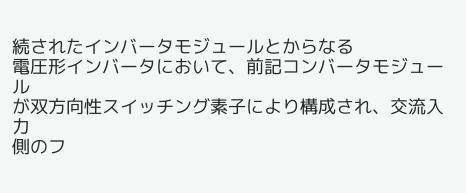続されたインバータモジュールとからなる
電圧形インバータにおいて、前記コンバータモジュール
が双方向性スイッチング素子により構成され、交流入力
側のフ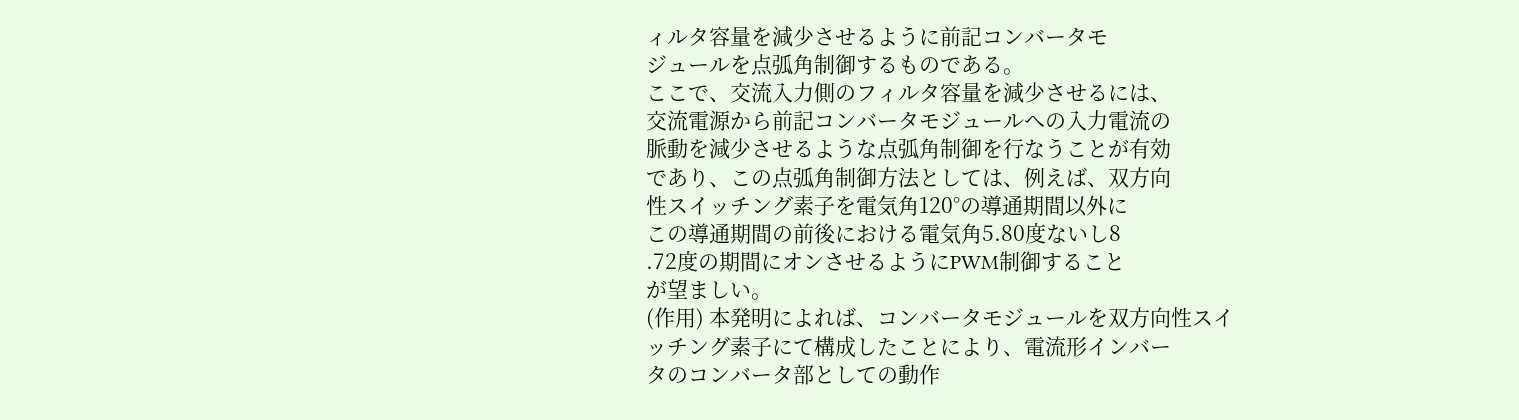ィルタ容量を減少させるように前記コンバータモ
ジュールを点弧角制御するものである。
ここで、交流入力側のフィルタ容量を減少させるには、
交流電源から前記コンバータモジュールへの入力電流の
脈動を減少させるような点弧角制御を行なうことが有効
であり、この点弧角制御方法としては、例えば、双方向
性スイッチング素子を電気角120°の導通期間以外に
この導通期間の前後における電気角5.80度ないし8
.72度の期間にオンさせるようにPWM制御すること
が望ましい。
(作用) 本発明によれば、コンバータモジュールを双方向性スイ
ッチング素子にて構成したことにより、電流形インバー
タのコンバータ部としての動作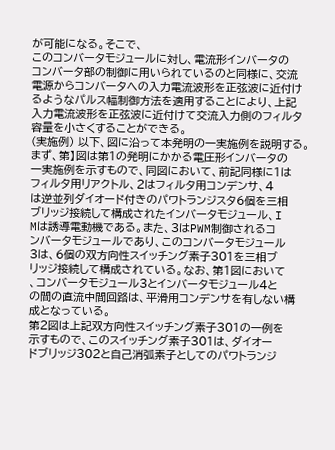が可能になる。そこで、
このコンバータモジュールに対し、電流形インバータの
コンバータ部の制御に用いられているのと同様に、交流
電源からコンバータへの入力電流波形を正弦波に近付け
るようなパルス幅制御方法を適用することにより、上記
入力電流波形を正弦波に近付けて交流入力側のフィルタ
容量を小さくすることができる。
(実施例) 以下、図に沿って本発明の一実施例を説明する。
まず、第】図は第1の発明にかかる電圧形インバータの
一実施例を示すもので、同図において、前記同様に1は
フィルタ用リアクトル、2はフィルタ用コンデンサ、4
は逆並列ダイオード付きのパワトランジスタ6個を三相
ブリッジ接続して構成されたインバータモジュール、I
Mは誘導電動機である。また、3はPWM制御されるコ
ンバータモジュールであり、このコンバータモジュール
3は、6個の双方向性スイッチング素子301を三相ブ
リッジ接続して構成されている。なお、第1図において
、コンバータモジュール3とインバータモジュール4と
の間の直流中間回路は、平滑用コンデンサを有しない構
成となっている。
第2図は上記双方向性スイッチング素子301の一例を
示すもので、このスイッチング素子301は、ダイオー
ドブリッジ302と自己消弧素子としてのパワトランジ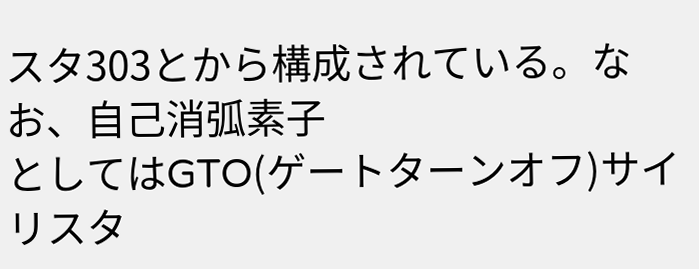スタ303とから構成されている。なお、自己消弧素子
としてはGTO(ゲートターンオフ)サイリスタ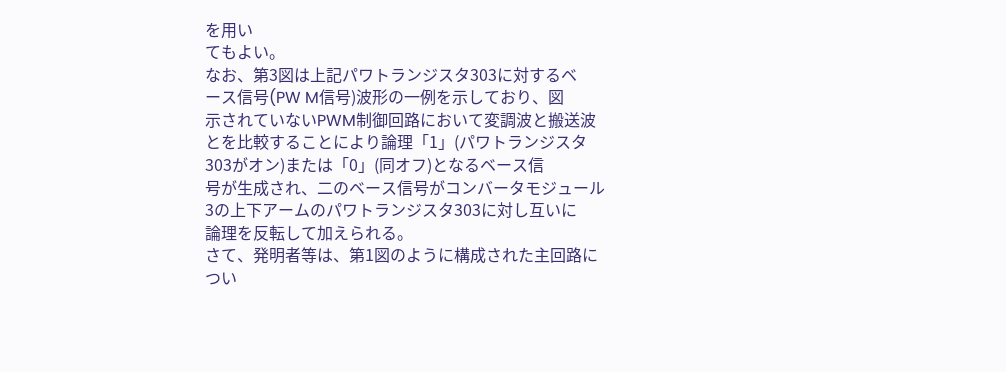を用い
てもよい。
なお、第3図は上記パワトランジスタ303に対するベ
ース信号(PW M信号)波形の一例を示しており、図
示されていないPWM制御回路において変調波と搬送波
とを比較することにより論理「1」(パワトランジスタ
303がオン)または「0」(同オフ)となるベース信
号が生成され、二のベース信号がコンバータモジュール
3の上下アームのパワトランジスタ303に対し互いに
論理を反転して加えられる。
さて、発明者等は、第1図のように構成された主回路に
つい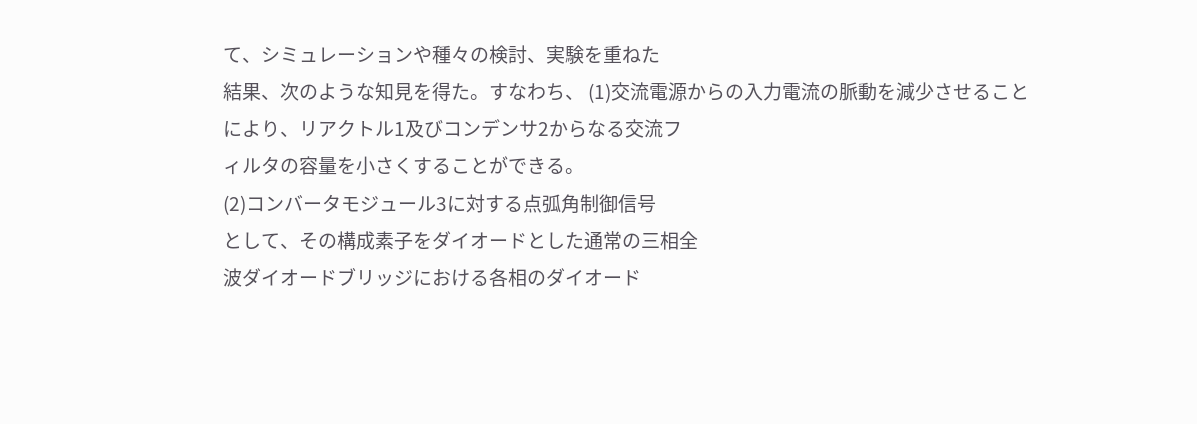て、シミュレーションや種々の検討、実験を重ねた
結果、次のような知見を得た。すなわち、 (1)交流電源からの入力電流の脈動を減少させること
により、リアクトル1及びコンデンサ2からなる交流フ
ィルタの容量を小さくすることができる。
(2)コンバータモジュール3に対する点弧角制御信号
として、その構成素子をダイオードとした通常の三相全
波ダイオードブリッジにおける各相のダイオード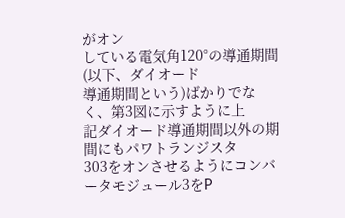がオン
している電気角120°の導通期間(以下、ダイオード
導通期間という)ばかりでなく、第3図に示すように上
記ダイオード導通期間以外の期間にもパワトランジスタ
303をオンさせるようにコンバータモジュール3をP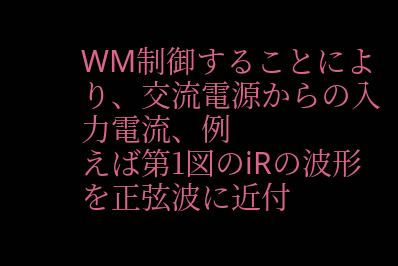WM制御することにより、交流電源からの入力電流、例
えば第1図のiRの波形を正弦波に近付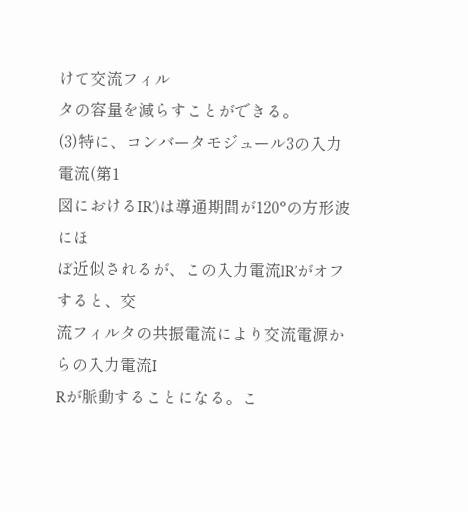けて交流フィル
タの容量を減らすことができる。
(3)特に、コンバータモジュール3の入力電流(第1
図におけるIR′)は導通期間が120°の方形波にほ
ぼ近似されるが、この入力電流lR′がオフすると、交
流フィルタの共振電流により交流電源からの入力電流I
Rが脈動することになる。こ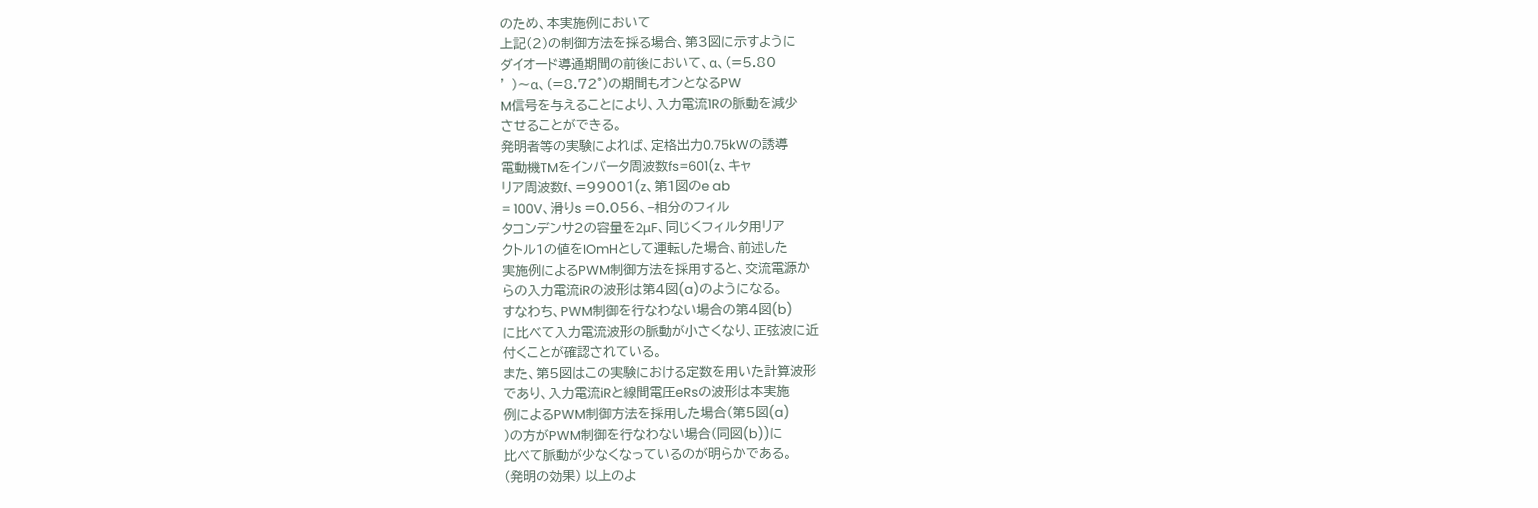のため、本実施例において
上記(2)の制御方法を採る場合、第3図に示すように
ダイオード導通期間の前後において、α、(=5.80
’ )〜α、(=8.72°)の期間もオンとなるPW
M信号を与えることにより、入力電流1Rの脈動を減少
させることができる。
発明者等の実験によれば、定格出力0.75kWの誘導
電動機TMをインバータ周波数fs=601(z、キャ
リア周波数f、=99001(z、第1図のe ab
= 100V、滑りs =0.056、−相分のフィル
タコンデンサ2の容量を2μF、同じくフィルタ用リア
クトル1の値をIOmHとして運転した場合、前述した
実施例によるPWM制御方法を採用すると、交流電源か
らの入力電流iRの波形は第4図(a)のようになる。
すなわち、PWM制御を行なわない場合の第4図(b)
に比べて入力電流波形の脈動が小さくなり、正弦波に近
付くことが確認されている。
また、第5図はこの実験における定数を用いた計算波形
であり、入力電流iRと線間電圧eRsの波形は本実施
例によるPWM制御方法を採用した場合(第5図(a)
)の方がPWM制御を行なわない場合(同図(b))に
比べて脈動が少なくなっているのが明らかである。
(発明の効果) 以上のよ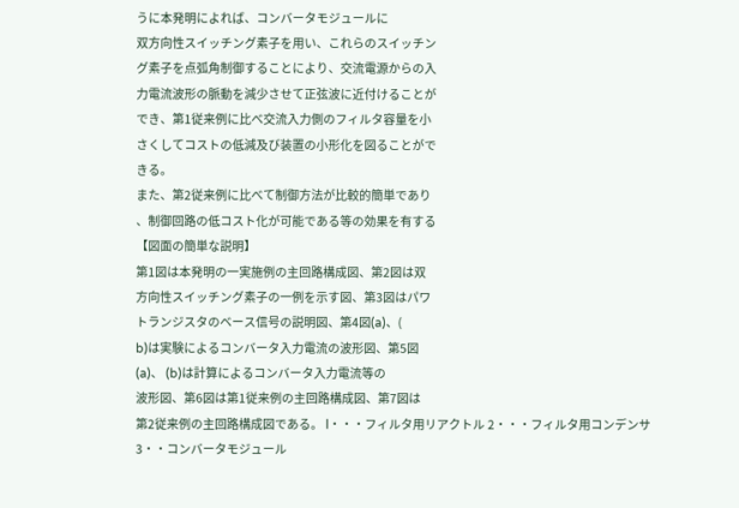うに本発明によれば、コンバータモジュールに
双方向性スイッチング素子を用い、これらのスイッチン
グ素子を点弧角制御することにより、交流電源からの入
力電流波形の脈動を減少させて正弦波に近付けることが
でき、第1従来例に比べ交流入力側のフィルタ容量を小
さくしてコストの低減及び装置の小形化を図ることがで
きる。
また、第2従来例に比べて制御方法が比較的簡単であり
、制御回路の低コスト化が可能である等の効果を有する
【図面の簡単な説明】
第1図は本発明の一実施例の主回路構成図、第2図は双
方向性スイッチング素子の一例を示す図、第3図はパワ
トランジスタのベース信号の説明図、第4図(a)、(
b)は実験によるコンバータ入力電流の波形図、第5図
(a)、 (b)は計算によるコンバータ入力電流等の
波形図、第6図は第1従来例の主回路構成図、第7図は
第2従来例の主回路構成図である。 l・・・フィルタ用リアクトル 2・・・フィルタ用コンデンサ 3・・コンバータモジュール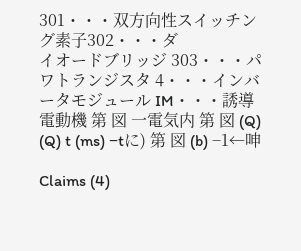301・・・双方向性スイッチング素子302・・・ダ
イオードブリッジ 303・・・パワトランジスタ 4・・・インバータモジュール IM・・・誘導電動機 第 図 一電気内 第 図 (Q) (Q) t (ms) −tに) 第 図 (b) −1←呻

Claims (4)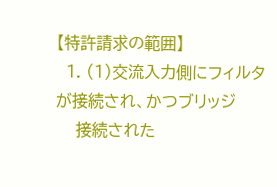【特許請求の範囲】
  1. (1)交流入力側にフィルタが接続され、かつブリッジ
    接続された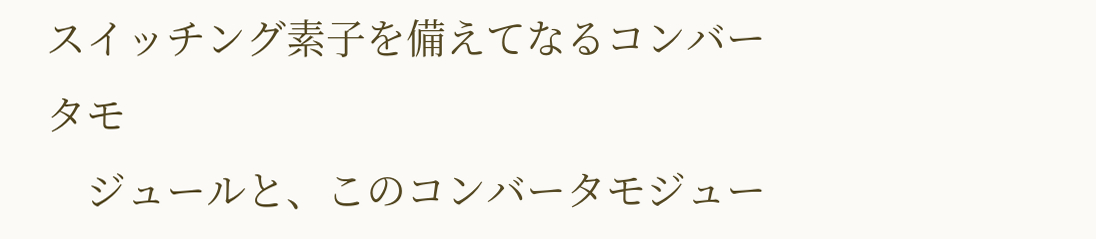スイッチング素子を備えてなるコンバータモ
    ジュールと、このコンバータモジュー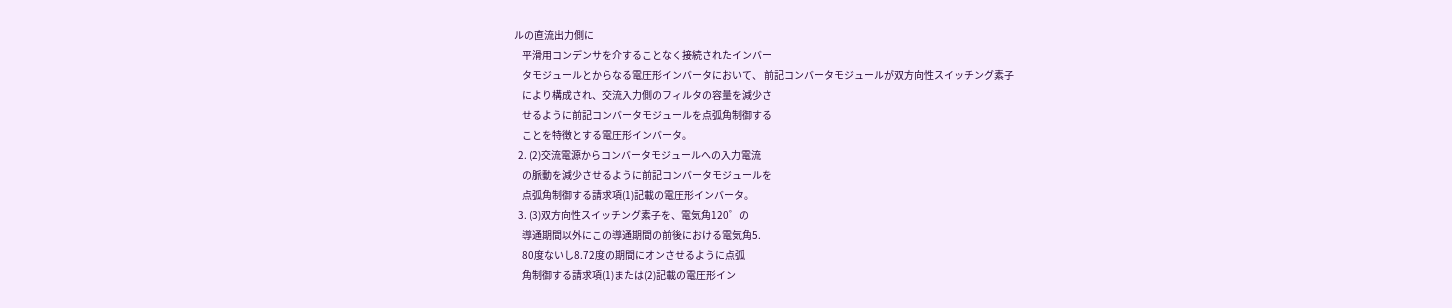ルの直流出力側に
    平滑用コンデンサを介することなく接続されたインバー
    タモジュールとからなる電圧形インバータにおいて、 前記コンバータモジュールが双方向性スイッチング素子
    により構成され、交流入力側のフィルタの容量を減少さ
    せるように前記コンバータモジュールを点弧角制御する
    ことを特徴とする電圧形インバータ。
  2. (2)交流電源からコンバータモジュールへの入力電流
    の脈動を減少させるように前記コンバータモジュールを
    点弧角制御する請求項(1)記載の電圧形インバータ。
  3. (3)双方向性スイッチング素子を、電気角120゜の
    導通期間以外にこの導通期間の前後における電気角5.
    80度ないし8.72度の期間にオンさせるように点弧
    角制御する請求項(1)または(2)記載の電圧形イン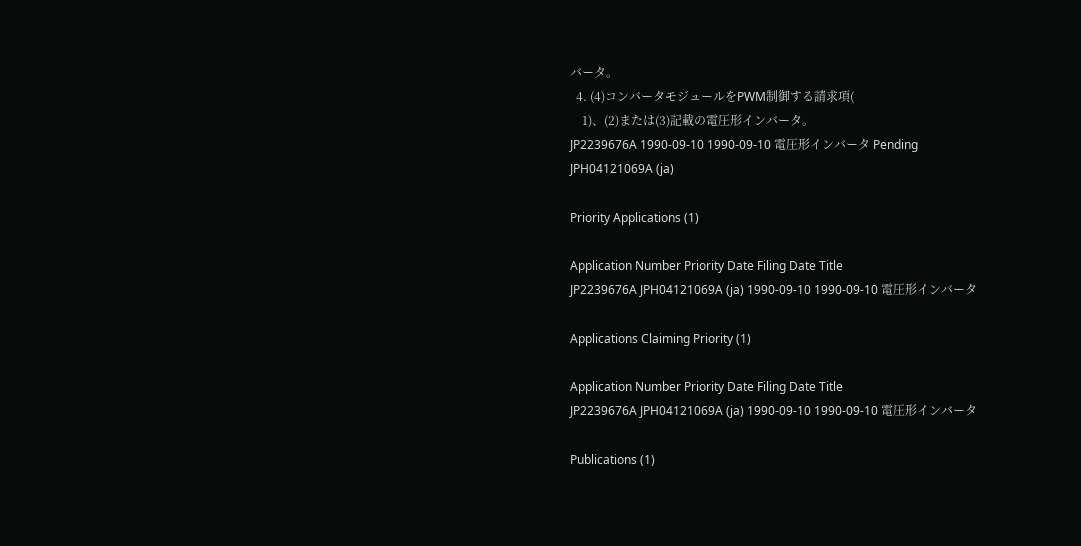バータ。
  4. (4)コンバータモジュールをPWM制御する請求項(
    1)、(2)または(3)記載の電圧形インバータ。
JP2239676A 1990-09-10 1990-09-10 電圧形インバータ Pending JPH04121069A (ja)

Priority Applications (1)

Application Number Priority Date Filing Date Title
JP2239676A JPH04121069A (ja) 1990-09-10 1990-09-10 電圧形インバータ

Applications Claiming Priority (1)

Application Number Priority Date Filing Date Title
JP2239676A JPH04121069A (ja) 1990-09-10 1990-09-10 電圧形インバータ

Publications (1)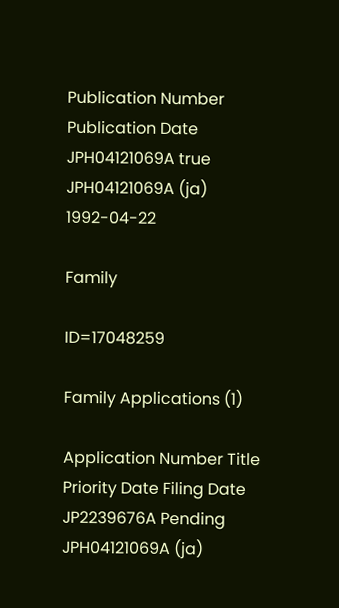Publication Number Publication Date
JPH04121069A true JPH04121069A (ja) 1992-04-22

Family

ID=17048259

Family Applications (1)

Application Number Title Priority Date Filing Date
JP2239676A Pending JPH04121069A (ja)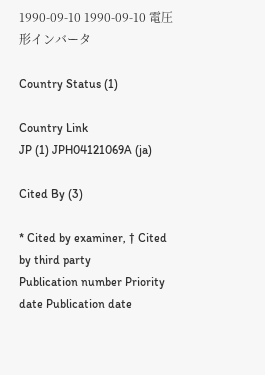1990-09-10 1990-09-10 電圧形インバータ

Country Status (1)

Country Link
JP (1) JPH04121069A (ja)

Cited By (3)

* Cited by examiner, † Cited by third party
Publication number Priority date Publication date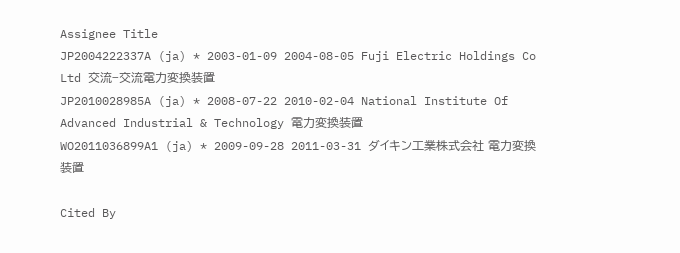Assignee Title
JP2004222337A (ja) * 2003-01-09 2004-08-05 Fuji Electric Holdings Co Ltd 交流−交流電力変換装置
JP2010028985A (ja) * 2008-07-22 2010-02-04 National Institute Of Advanced Industrial & Technology 電力変換装置
WO2011036899A1 (ja) * 2009-09-28 2011-03-31 ダイキン工業株式会社 電力変換装置

Cited By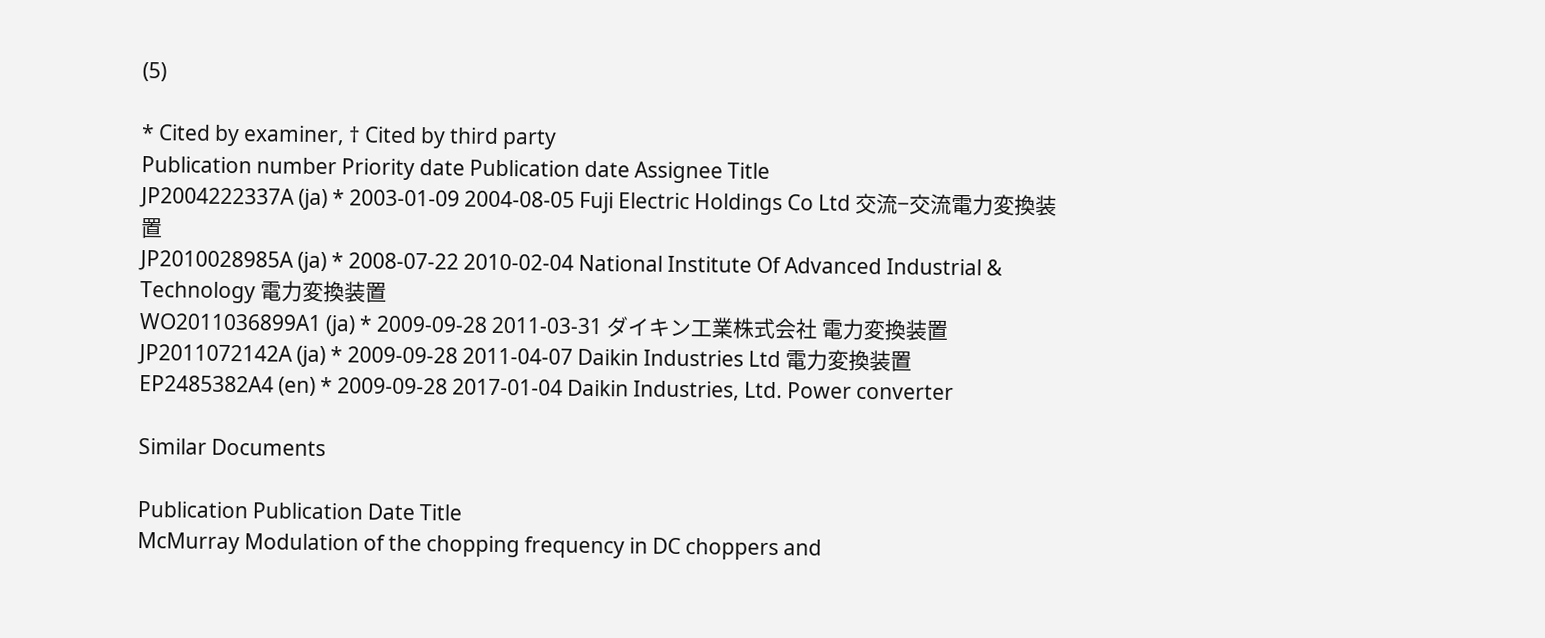(5)

* Cited by examiner, † Cited by third party
Publication number Priority date Publication date Assignee Title
JP2004222337A (ja) * 2003-01-09 2004-08-05 Fuji Electric Holdings Co Ltd 交流−交流電力変換装置
JP2010028985A (ja) * 2008-07-22 2010-02-04 National Institute Of Advanced Industrial & Technology 電力変換装置
WO2011036899A1 (ja) * 2009-09-28 2011-03-31 ダイキン工業株式会社 電力変換装置
JP2011072142A (ja) * 2009-09-28 2011-04-07 Daikin Industries Ltd 電力変換装置
EP2485382A4 (en) * 2009-09-28 2017-01-04 Daikin Industries, Ltd. Power converter

Similar Documents

Publication Publication Date Title
McMurray Modulation of the chopping frequency in DC choppers and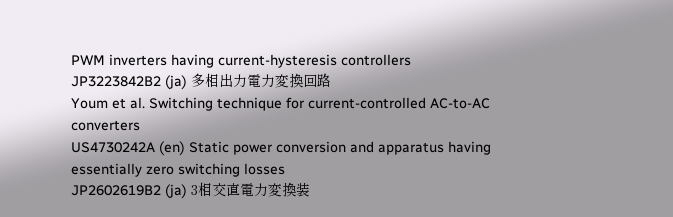PWM inverters having current-hysteresis controllers
JP3223842B2 (ja) 多相出力電力変換回路
Youm et al. Switching technique for current-controlled AC-to-AC converters
US4730242A (en) Static power conversion and apparatus having essentially zero switching losses
JP2602619B2 (ja) 3相交直電力変換装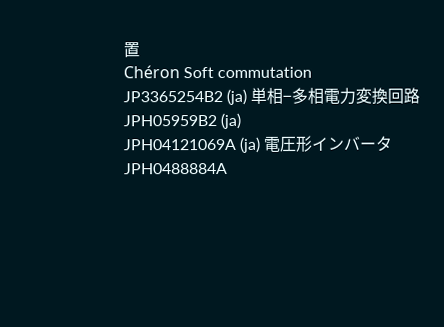置
Chéron Soft commutation
JP3365254B2 (ja) 単相−多相電力変換回路
JPH05959B2 (ja)
JPH04121069A (ja) 電圧形インバータ
JPH0488884A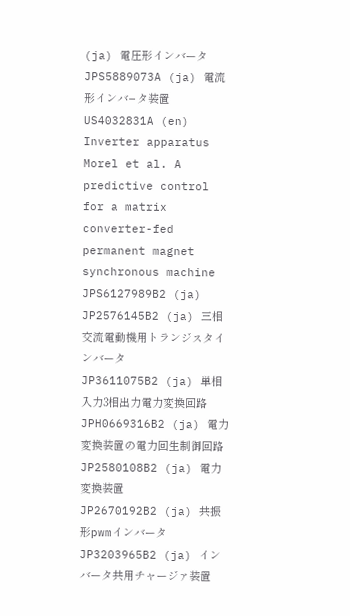(ja) 電圧形インバータ
JPS5889073A (ja) 電流形インバ−タ装置
US4032831A (en) Inverter apparatus
Morel et al. A predictive control for a matrix converter-fed permanent magnet synchronous machine
JPS6127989B2 (ja)
JP2576145B2 (ja) 三相交流電動機用トランジスタインバータ
JP3611075B2 (ja) 単相入力3相出力電力変換回路
JPH0669316B2 (ja) 電力変換装置の電力回生制御回路
JP2580108B2 (ja) 電力変換装置
JP2670192B2 (ja) 共振形pwmインバータ
JP3203965B2 (ja) インバータ共用チャージァ装置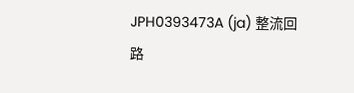JPH0393473A (ja) 整流回路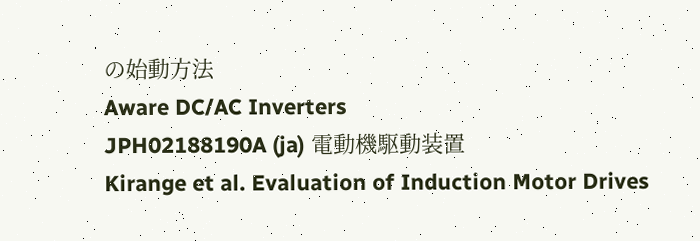の始動方法
Aware DC/AC Inverters
JPH02188190A (ja) 電動機駆動装置
Kirange et al. Evaluation of Induction Motor Drives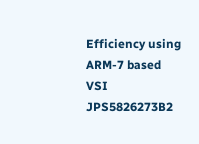Efficiency using ARM-7 based VSI
JPS5826273B2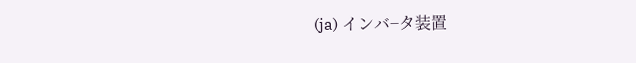(ja) インバ−タ装置